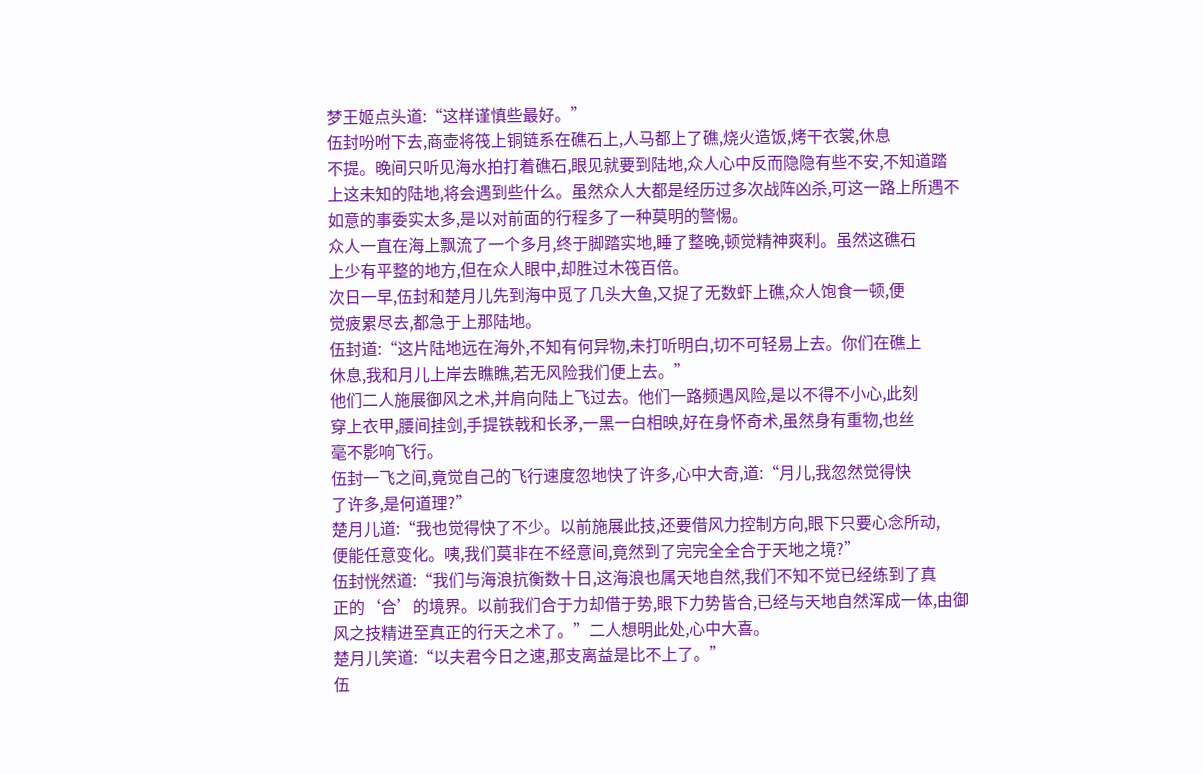梦王姬点头道:“这样谨慎些最好。”
伍封吩咐下去,商壶将筏上铜链系在礁石上,人马都上了礁,烧火造饭,烤干衣裳,休息
不提。晚间只听见海水拍打着礁石,眼见就要到陆地,众人心中反而隐隐有些不安,不知道踏
上这未知的陆地,将会遇到些什么。虽然众人大都是经历过多次战阵凶杀,可这一路上所遇不
如意的事委实太多,是以对前面的行程多了一种莫明的警惕。
众人一直在海上飘流了一个多月,终于脚踏实地,睡了整晚,顿觉精神爽利。虽然这礁石
上少有平整的地方,但在众人眼中,却胜过木筏百倍。
次日一早,伍封和楚月儿先到海中觅了几头大鱼,又捉了无数虾上礁,众人饱食一顿,便
觉疲累尽去,都急于上那陆地。
伍封道:“这片陆地远在海外,不知有何异物,未打听明白,切不可轻易上去。你们在礁上
休息,我和月儿上岸去瞧瞧,若无风险我们便上去。”
他们二人施展御风之术,并肩向陆上飞过去。他们一路频遇风险,是以不得不小心,此刻
穿上衣甲,腰间挂剑,手提铁戟和长矛,一黑一白相映,好在身怀奇术,虽然身有重物,也丝
毫不影响飞行。
伍封一飞之间,竟觉自己的飞行速度忽地快了许多,心中大奇,道:“月儿,我忽然觉得快
了许多,是何道理?”
楚月儿道:“我也觉得快了不少。以前施展此技,还要借风力控制方向,眼下只要心念所动,
便能任意变化。咦,我们莫非在不经意间,竟然到了完完全全合于天地之境?”
伍封恍然道:“我们与海浪抗衡数十日,这海浪也属天地自然,我们不知不觉已经练到了真
正的‘合’的境界。以前我们合于力却借于势,眼下力势皆合,已经与天地自然浑成一体,由御
风之技精进至真正的行天之术了。”二人想明此处,心中大喜。
楚月儿笑道:“以夫君今日之速,那支离益是比不上了。”
伍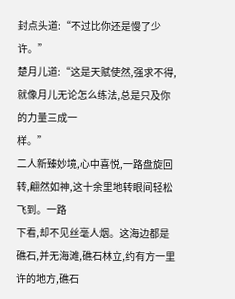封点头道:“不过比你还是慢了少许。”
楚月儿道:“这是天赋使然,强求不得,就像月儿无论怎么练法,总是只及你的力量三成一
样。”
二人新臻妙境,心中喜悦,一路盘旋回转,翩然如神,这十余里地转眼间轻松飞到。一路
下看,却不见丝毫人烟。这海边都是礁石,并无海滩,礁石林立,约有方一里许的地方,礁石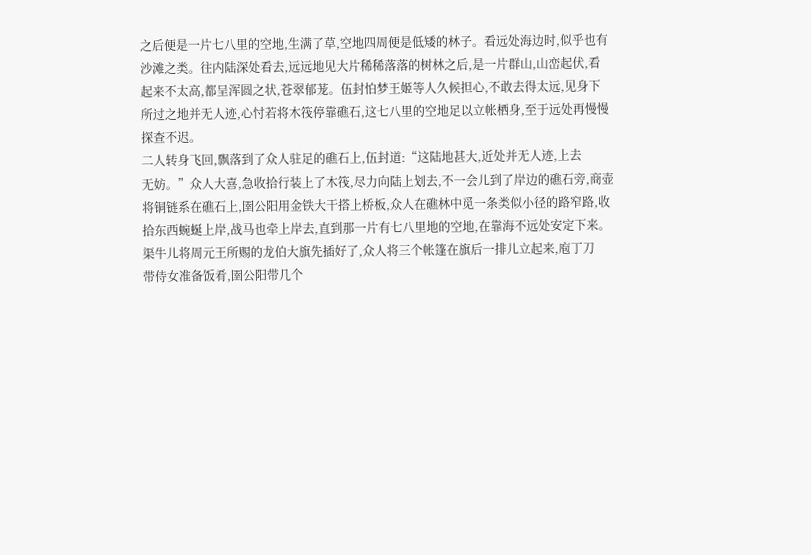之后便是一片七八里的空地,生满了草,空地四周便是低矮的林子。看远处海边时,似乎也有
沙滩之类。往内陆深处看去,远远地见大片稀稀落落的树林之后,是一片群山,山峦起伏,看
起来不太高,都呈浑圆之状,苍翠郁茏。伍封怕梦王姬等人久候担心,不敢去得太远,见身下
所过之地并无人迹,心忖若将木筏停靠礁石,这七八里的空地足以立帐栖身,至于远处再慢慢
探查不迟。
二人转身飞回,飘落到了众人驻足的礁石上,伍封道:“这陆地甚大,近处并无人迹,上去
无妨。”众人大喜,急收拾行装上了木筏,尽力向陆上划去,不一会儿到了岸边的礁石旁,商壶
将铜链系在礁石上,圉公阳用金铁大干搭上桥板,众人在礁林中觅一条类似小径的路窄路,收
拾东西蜿蜒上岸,战马也牵上岸去,直到那一片有七八里地的空地,在靠海不远处安定下来。
渠牛儿将周元王所赐的龙伯大旗先插好了,众人将三个帐篷在旗后一排儿立起来,庖丁刀
带侍女准备饭肴,圉公阳带几个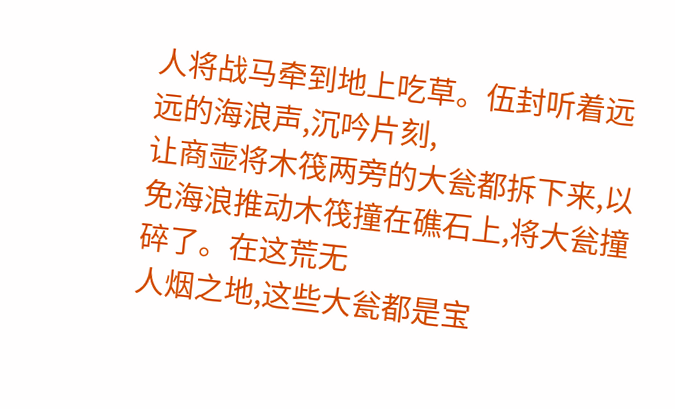人将战马牵到地上吃草。伍封听着远远的海浪声,沉吟片刻,
让商壶将木筏两旁的大瓮都拆下来,以免海浪推动木筏撞在礁石上,将大瓮撞碎了。在这荒无
人烟之地,这些大瓮都是宝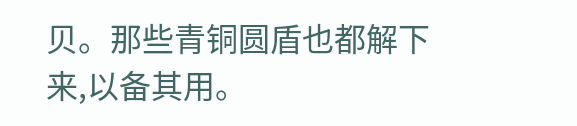贝。那些青铜圆盾也都解下来,以备其用。